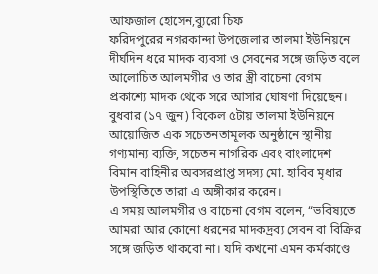আফজাল হোসেন,ব্যুরো চিফ
ফরিদপুরের নগরকান্দা উপজেলার তালমা ইউনিয়নে দীর্ঘদিন ধরে মাদক ব্যবসা ও সেবনের সঙ্গে জড়িত বলে আলোচিত আলমগীর ও তার স্ত্রী বাচেনা বেগম প্রকাশ্যে মাদক থেকে সরে আসার ঘোষণা দিয়েছেন।
বুধবার (১৭ জুন) বিকেল ৫টায় তালমা ইউনিয়নে আয়োজিত এক সচেতনতামূলক অনুষ্ঠানে স্থানীয় গণ্যমান্য ব্যক্তি, সচেতন নাগরিক এবং বাংলাদেশ বিমান বাহিনীর অবসরপ্রাপ্ত সদস্য মো. হাবিব মৃধার উপস্থিতিতে তারা এ অঙ্গীকার করেন।
এ সময় আলমগীর ও বাচেনা বেগম বলেন, “ভবিষ্যতে আমরা আর কোনো ধরনের মাদকদ্রব্য সেবন বা বিক্রির সঙ্গে জড়িত থাকবো না। যদি কখনো এমন কর্মকাণ্ডে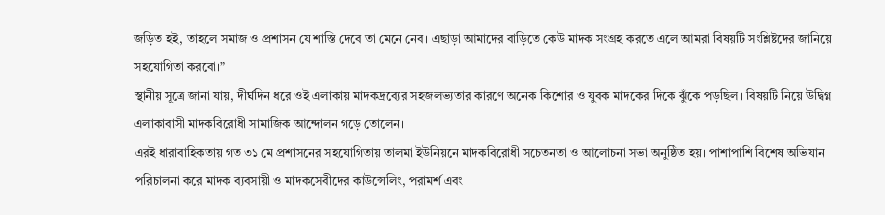জড়িত হই, তাহলে সমাজ ও প্রশাসন যে শাস্তি দেবে তা মেনে নেব। এছাড়া আমাদের বাড়িতে কেউ মাদক সংগ্রহ করতে এলে আমরা বিষয়টি সংশ্লিষ্টদের জানিয়ে সহযোগিতা করবো।”
স্থানীয় সূত্রে জানা যায়, দীর্ঘদিন ধরে ওই এলাকায় মাদকদ্রব্যের সহজলভ্যতার কারণে অনেক কিশোর ও যুবক মাদকের দিকে ঝুঁকে পড়ছিল। বিষয়টি নিয়ে উদ্বিগ্ন এলাকাবাসী মাদকবিরোধী সামাজিক আন্দোলন গড়ে তোলেন।
এরই ধারাবাহিকতায় গত ৩১ মে প্রশাসনের সহযোগিতায় তালমা ইউনিয়নে মাদকবিরোধী সচেতনতা ও আলোচনা সভা অনুষ্ঠিত হয়। পাশাপাশি বিশেষ অভিযান পরিচালনা করে মাদক ব্যবসায়ী ও মাদকসেবীদের কাউন্সেলিং, পরামর্শ এবং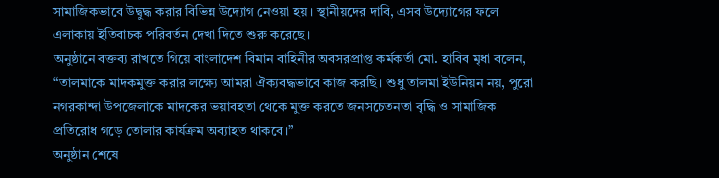সামাজিকভাবে উদ্বুদ্ধ করার বিভিন্ন উদ্যোগ নেওয়া হয়। স্থানীয়দের দাবি, এসব উদ্যোগের ফলে এলাকায় ইতিবাচক পরিবর্তন দেখা দিতে শুরু করেছে।
অনুষ্ঠানে বক্তব্য রাখতে গিয়ে বাংলাদেশ বিমান বাহিনীর অবসরপ্রাপ্ত কর্মকর্তা মো. হাবিব মৃধা বলেন, “তালমাকে মাদকমুক্ত করার লক্ষ্যে আমরা ঐক্যবদ্ধভাবে কাজ করছি। শুধু তালমা ইউনিয়ন নয়, পুরো নগরকান্দা উপজেলাকে মাদকের ভয়াবহতা থেকে মুক্ত করতে জনসচেতনতা বৃদ্ধি ও সামাজিক প্রতিরোধ গড়ে তোলার কার্যক্রম অব্যাহত থাকবে।”
অনুষ্ঠান শেষে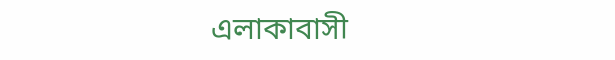এলাকাবাসী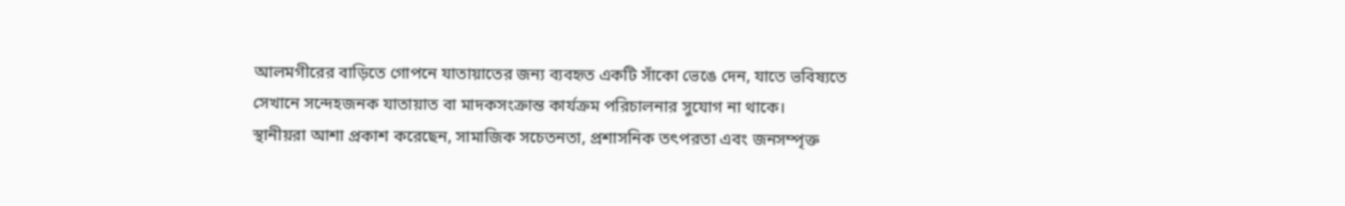আলমগীরের বাড়িতে গোপনে যাতায়াতের জন্য ব্যবহৃত একটি সাঁকো ভেঙে দেন, যাতে ভবিষ্যতে সেখানে সন্দেহজনক যাতায়াত বা মাদকসংক্রান্ত কার্যক্রম পরিচালনার সুযোগ না থাকে।
স্থানীয়রা আশা প্রকাশ করেছেন, সামাজিক সচেতনতা, প্রশাসনিক তৎপরতা এবং জনসম্পৃক্ত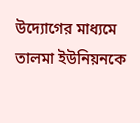উদ্যোগের মাধ্যমে তালমা ইউনিয়নকে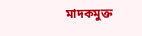মাদকমুক্ত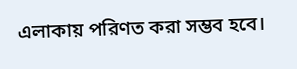এলাকায় পরিণত করা সম্ভব হবে।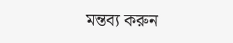মন্তব্য করুন